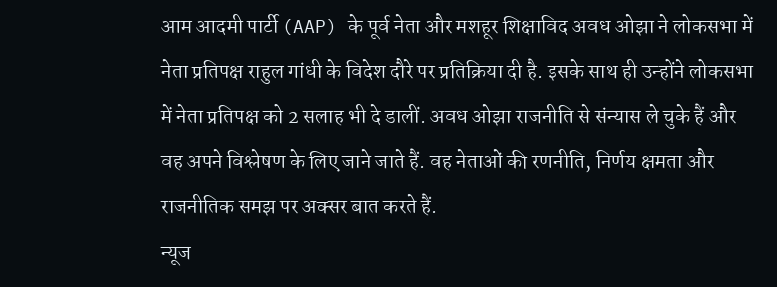आम आदमी पार्टी (AAP) के पूर्व नेता और मशहूर शिक्षाविद अवध ओझा ने लोकसभा में नेता प्रतिपक्ष राहुल गांधी के विदेश दौरे पर प्रतिक्रिया दी है. इसके साथ ही उन्होंने लोकसभा में नेता प्रतिपक्ष को 2 सलाह भी दे डालीं. अवध ओझा राजनीति से संन्यास ले चुके हैं और वह अपने विश्लेषण के लिए जाने जाते हैं. वह नेताओं की रणनीति, निर्णय क्षमता और राजनीतिक समझ पर अक्सर बात करते हैं.
न्यूज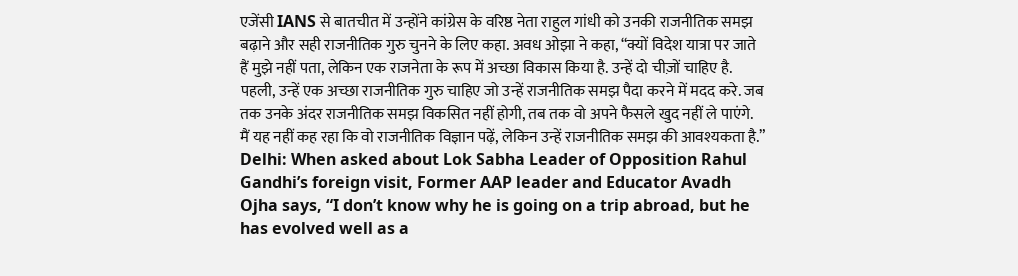एजेंसी IANS से बातचीत में उन्होंने कांग्रेस के वरिष्ठ नेता राहुल गांधी को उनकी राजनीतिक समझ बढ़ाने और सही राजनीतिक गुरु चुनने के लिए कहा. अवध ओझा ने कहा, “क्यों विदेश यात्रा पर जाते हैं मुझे नहीं पता, लेकिन एक राजनेता के रूप में अच्छा विकास किया है. उन्हें दो चीज़ों चाहिए है. पहली, उन्हें एक अच्छा राजनीतिक गुरु चाहिए जो उन्हें राजनीतिक समझ पैदा करने में मदद करे. जब तक उनके अंदर राजनीतिक समझ विकसित नहीं होगी, तब तक वो अपने फैसले खुद नहीं ले पाएंगे. मैं यह नहीं कह रहा कि वो राजनीतिक विज्ञान पढ़ें, लेकिन उन्हें राजनीतिक समझ की आवश्यकता है.”
Delhi: When asked about Lok Sabha Leader of Opposition Rahul Gandhi’s foreign visit, Former AAP leader and Educator Avadh Ojha says, “I don’t know why he is going on a trip abroad, but he has evolved well as a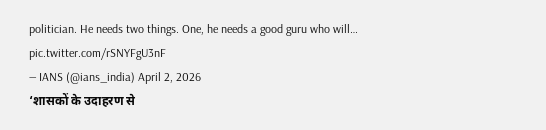politician. He needs two things. One, he needs a good guru who will… pic.twitter.com/rSNYFgU3nF
— IANS (@ians_india) April 2, 2026
‘शासकों के उदाहरण से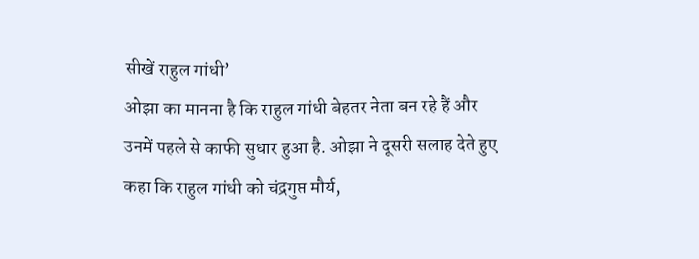सीखें राहुल गांधी’
ओझा का मानना है कि राहुल गांधी बेहतर नेता बन रहे हैं और उनमें पहले से काफी सुधार हुआ है. ओझा ने दूसरी सलाह देते हुए कहा कि राहुल गांधी को चंद्रगुप्त मौर्य,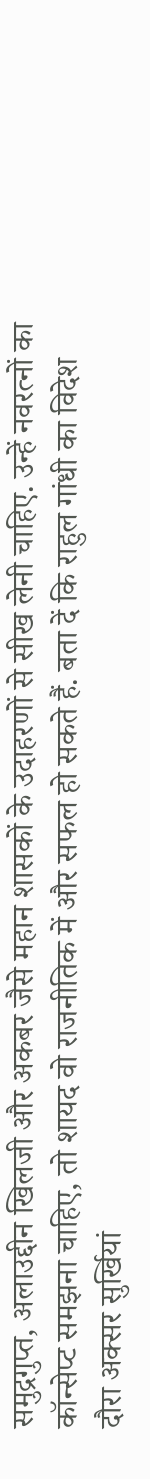समुद्रगुप्त, अलाउद्दीन खिलजी और अकबर जैसे महान शासकों के उदाहरणों से सीख लेनी चाहिए. उन्हें नवरत्नों का कॉन्सेप्ट समझना चाहिए, तो शायद वो राजनीतिक में और सफल हो सकते हैं. बता दें कि राहुल गांधी का विदेश दौरा अक्सर सुर्खियां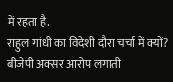में रहता है.
राहुल गांधी का विदेशी दौरा चर्चा में क्यों?
बीजेपी अक्सर आरोप लगाती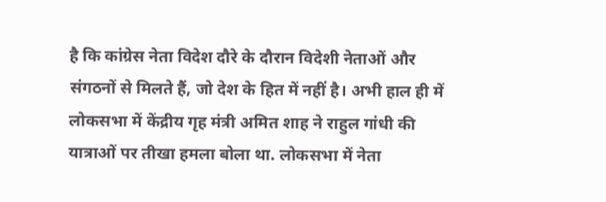है कि कांग्रेस नेता विदेश दौरे के दौरान विदेशी नेताओं और संगठनों से मिलते हैं, जो देश के हित में नहीं है। अभी हाल ही में लोकसभा में केंद्रीय गृह मंत्री अमित शाह ने राहुल गांधी की यात्राओं पर तीखा हमला बोला था. लोकसभा में नेता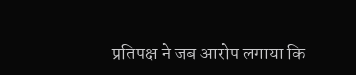प्रतिपक्ष ने जब आरोप लगाया कि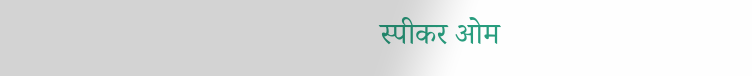स्पीकर ओम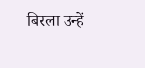बिरला उन्हें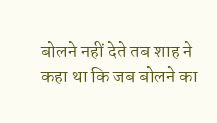बोलने नहीं देते तब शाह ने कहा था कि जब बोलने का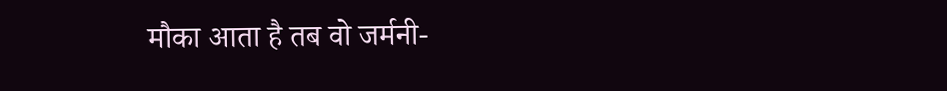मौका आता है तब वो जर्मनी-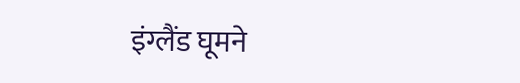इंग्लैंड घूमने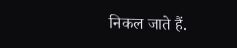निकल जाते हैं.